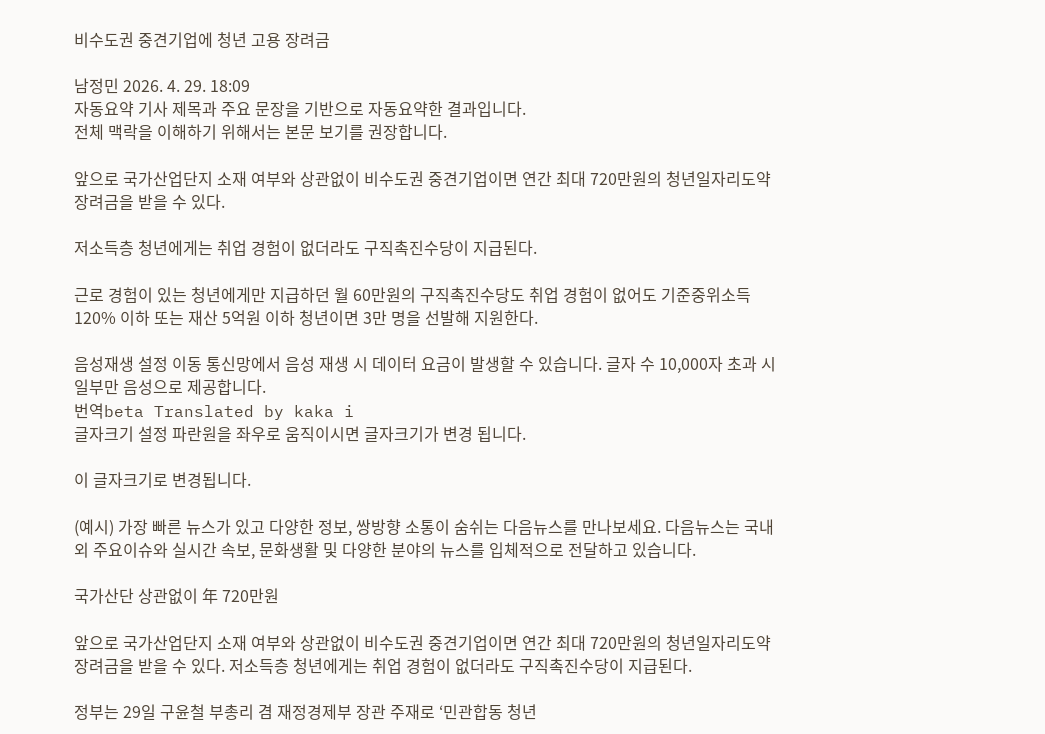비수도권 중견기업에 청년 고용 장려금

남정민 2026. 4. 29. 18:09
자동요약 기사 제목과 주요 문장을 기반으로 자동요약한 결과입니다.
전체 맥락을 이해하기 위해서는 본문 보기를 권장합니다.

앞으로 국가산업단지 소재 여부와 상관없이 비수도권 중견기업이면 연간 최대 720만원의 청년일자리도약장려금을 받을 수 있다.

저소득층 청년에게는 취업 경험이 없더라도 구직촉진수당이 지급된다.

근로 경험이 있는 청년에게만 지급하던 월 60만원의 구직촉진수당도 취업 경험이 없어도 기준중위소득 120% 이하 또는 재산 5억원 이하 청년이면 3만 명을 선발해 지원한다.

음성재생 설정 이동 통신망에서 음성 재생 시 데이터 요금이 발생할 수 있습니다. 글자 수 10,000자 초과 시 일부만 음성으로 제공합니다.
번역beta Translated by kaka i
글자크기 설정 파란원을 좌우로 움직이시면 글자크기가 변경 됩니다.

이 글자크기로 변경됩니다.

(예시) 가장 빠른 뉴스가 있고 다양한 정보, 쌍방향 소통이 숨쉬는 다음뉴스를 만나보세요. 다음뉴스는 국내외 주요이슈와 실시간 속보, 문화생활 및 다양한 분야의 뉴스를 입체적으로 전달하고 있습니다.

국가산단 상관없이 年 720만원

앞으로 국가산업단지 소재 여부와 상관없이 비수도권 중견기업이면 연간 최대 720만원의 청년일자리도약장려금을 받을 수 있다. 저소득층 청년에게는 취업 경험이 없더라도 구직촉진수당이 지급된다.

정부는 29일 구윤철 부총리 겸 재정경제부 장관 주재로 ‘민관합동 청년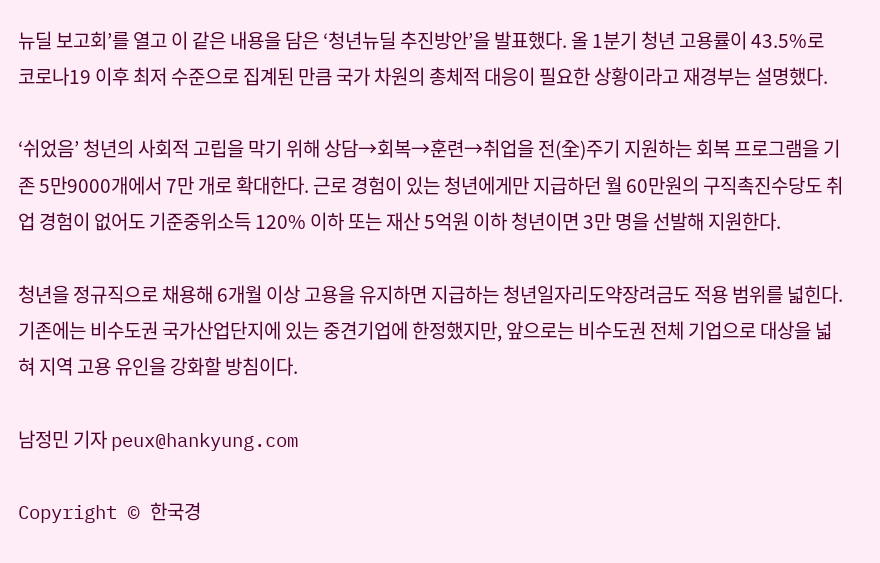뉴딜 보고회’를 열고 이 같은 내용을 담은 ‘청년뉴딜 추진방안’을 발표했다. 올 1분기 청년 고용률이 43.5%로 코로나19 이후 최저 수준으로 집계된 만큼 국가 차원의 총체적 대응이 필요한 상황이라고 재경부는 설명했다.

‘쉬었음’ 청년의 사회적 고립을 막기 위해 상담→회복→훈련→취업을 전(全)주기 지원하는 회복 프로그램을 기존 5만9000개에서 7만 개로 확대한다. 근로 경험이 있는 청년에게만 지급하던 월 60만원의 구직촉진수당도 취업 경험이 없어도 기준중위소득 120% 이하 또는 재산 5억원 이하 청년이면 3만 명을 선발해 지원한다.

청년을 정규직으로 채용해 6개월 이상 고용을 유지하면 지급하는 청년일자리도약장려금도 적용 범위를 넓힌다. 기존에는 비수도권 국가산업단지에 있는 중견기업에 한정했지만, 앞으로는 비수도권 전체 기업으로 대상을 넓혀 지역 고용 유인을 강화할 방침이다.

남정민 기자 peux@hankyung.com

Copyright © 한국경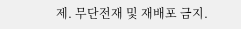제. 무단전재 및 재배포 금지.